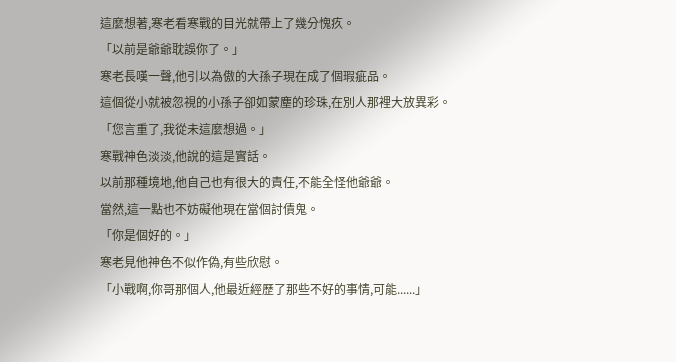這麼想著,寒老看寒戰的目光就帶上了幾分愧疚。
「以前是爺爺耽誤你了。」
寒老長嘆一聲,他引以為傲的大孫子現在成了個瑕疵品。
這個從小就被忽視的小孫子卻如蒙塵的珍珠,在別人那裡大放異彩。
「您言重了,我從未這麼想過。」
寒戰神色淡淡,他說的這是實話。
以前那種境地,他自己也有很大的責任,不能全怪他爺爺。
當然,這一點也不妨礙他現在當個討債鬼。
「你是個好的。」
寒老見他神色不似作偽,有些欣慰。
「小戰啊,你哥那個人,他最近經歷了那些不好的事情,可能......」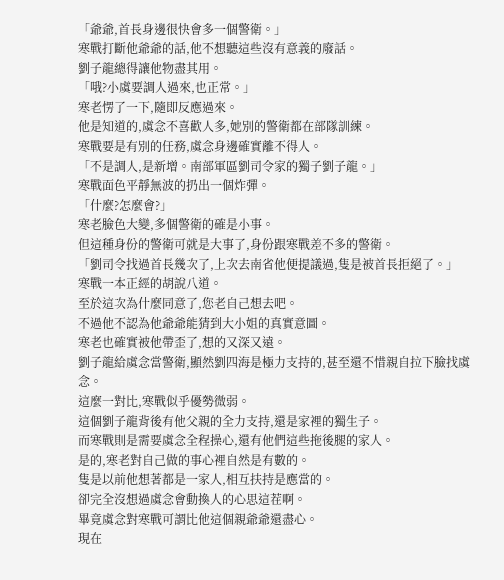「爺爺,首長身邊很快會多一個警衛。」
寒戰打斷他爺爺的話,他不想聽這些沒有意義的廢話。
劉子龍總得讓他物盡其用。
「哦?小虞要調人過來,也正常。」
寒老愣了一下,隨即反應過來。
他是知道的,虞念不喜歡人多,她別的警衛都在部隊訓練。
寒戰要是有別的任務,虞念身邊確實離不得人。
「不是調人,是新增。南部軍區劉司令家的獨子劉子龍。」
寒戰面色平靜無波的扔出一個炸彈。
「什麼?怎麼會?」
寒老臉色大變,多個警衛的確是小事。
但這種身份的警衛可就是大事了,身份跟寒戰差不多的警衛。
「劉司令找過首長幾次了,上次去南省他便提議過,隻是被首長拒絕了。」
寒戰一本正經的胡說八道。
至於這次為什麼同意了,您老自己想去吧。
不過他不認為他爺爺能猜到大小姐的真實意圖。
寒老也確實被他帶歪了,想的又深又遠。
劉子龍給虞念當警衛,顯然劉四海是極力支持的,甚至還不惜親自拉下臉找虞念。
這麼一對比,寒戰似乎優勢微弱。
這個劉子龍背後有他父親的全力支持,還是家裡的獨生子。
而寒戰則是需要虞念全程操心,還有他們這些拖後腿的家人。
是的,寒老對自己做的事心裡自然是有數的。
隻是以前他想著都是一家人,相互扶持是應當的。
卻完全沒想過虞念會動換人的心思這茬啊。
畢竟虞念對寒戰可謂比他這個親爺爺還盡心。
現在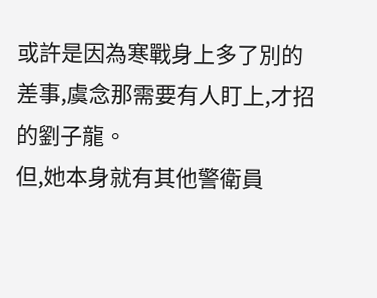或許是因為寒戰身上多了別的差事,虞念那需要有人盯上,才招的劉子龍。
但,她本身就有其他警衛員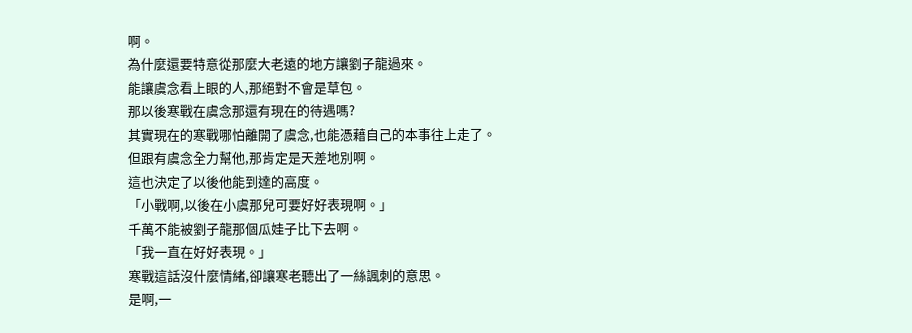啊。
為什麼還要特意從那麼大老遠的地方讓劉子龍過來。
能讓虞念看上眼的人,那絕對不會是草包。
那以後寒戰在虞念那還有現在的待遇嗎?
其實現在的寒戰哪怕離開了虞念,也能憑藉自己的本事往上走了。
但跟有虞念全力幫他,那肯定是天差地別啊。
這也決定了以後他能到達的高度。
「小戰啊,以後在小虞那兒可要好好表現啊。」
千萬不能被劉子龍那個瓜娃子比下去啊。
「我一直在好好表現。」
寒戰這話沒什麼情緒,卻讓寒老聽出了一絲諷刺的意思。
是啊,一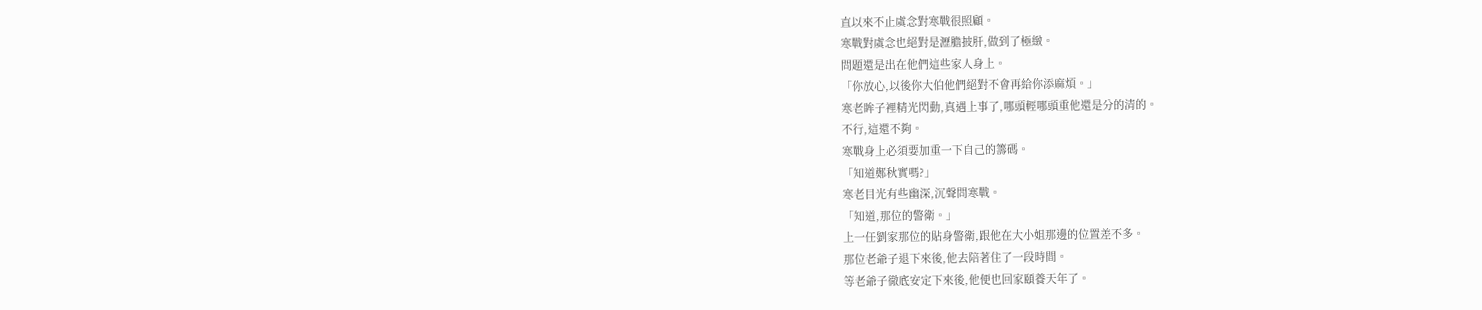直以來不止虞念對寒戰很照顧。
寒戰對虞念也絕對是瀝膽披肝,做到了極緻。
問題還是出在他們這些家人身上。
「你放心,以後你大伯他們絕對不會再給你添麻煩。」
寒老眸子裡精光閃動,真遇上事了,哪頭輕哪頭重他還是分的清的。
不行,這還不夠。
寒戰身上必須要加重一下自己的籌碼。
「知道鄭秋實嗎?」
寒老目光有些幽深,沉聲問寒戰。
「知道,那位的警衛。」
上一任劉家那位的貼身警衛,跟他在大小姐那邊的位置差不多。
那位老爺子退下來後,他去陪著住了一段時間。
等老爺子徹底安定下來後,他便也回家頤養天年了。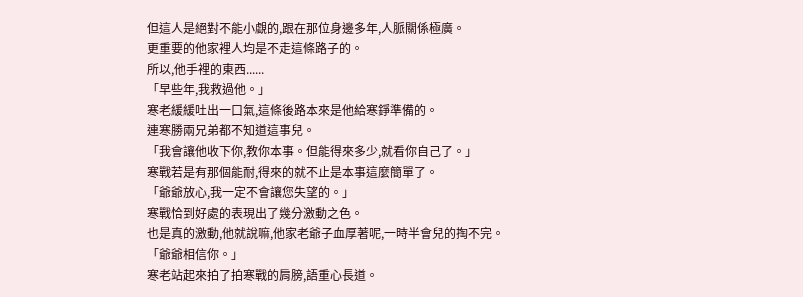但這人是絕對不能小覷的,跟在那位身邊多年,人脈關係極廣。
更重要的他家裡人均是不走這條路子的。
所以,他手裡的東西......
「早些年,我救過他。」
寒老緩緩吐出一口氣,這條後路本來是他給寒錚準備的。
連寒勝兩兄弟都不知道這事兒。
「我會讓他收下你,教你本事。但能得來多少,就看你自己了。」
寒戰若是有那個能耐,得來的就不止是本事這麼簡單了。
「爺爺放心,我一定不會讓您失望的。」
寒戰恰到好處的表現出了幾分激動之色。
也是真的激動,他就說嘛,他家老爺子血厚著呢,一時半會兒的掏不完。
「爺爺相信你。」
寒老站起來拍了拍寒戰的肩膀,語重心長道。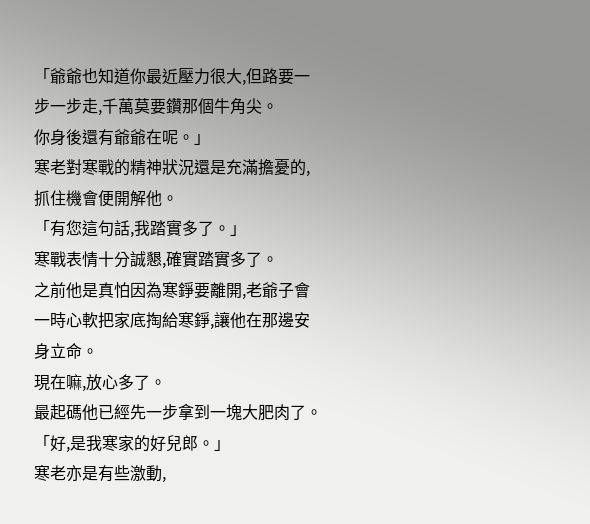「爺爺也知道你最近壓力很大,但路要一步一步走,千萬莫要鑽那個牛角尖。
你身後還有爺爺在呢。」
寒老對寒戰的精神狀況還是充滿擔憂的,抓住機會便開解他。
「有您這句話,我踏實多了。」
寒戰表情十分誠懇,確實踏實多了。
之前他是真怕因為寒錚要離開,老爺子會一時心軟把家底掏給寒錚,讓他在那邊安身立命。
現在嘛,放心多了。
最起碼他已經先一步拿到一塊大肥肉了。
「好,是我寒家的好兒郎。」
寒老亦是有些激動,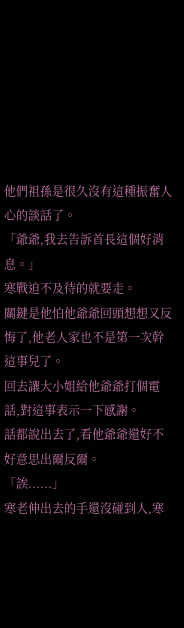他們祖孫是很久沒有這種振奮人心的談話了。
「爺爺,我去告訴首長這個好消息。」
寒戰迫不及待的就要走。
關鍵是他怕他爺爺回頭想想又反悔了,他老人家也不是第一次幹這事兒了。
回去讓大小姐給他爺爺打個電話,對這事表示一下感謝。
話都說出去了,看他爺爺還好不好意思出爾反爾。
「誒......」
寒老伸出去的手還沒碰到人,寒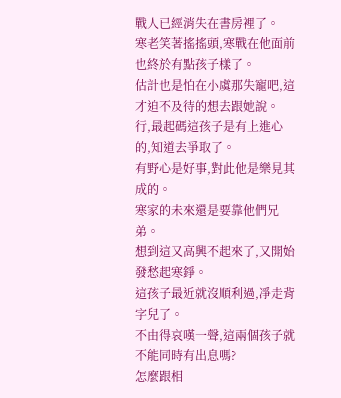戰人已經消失在書房裡了。
寒老笑著搖搖頭,寒戰在他面前也終於有點孩子樣了。
估計也是怕在小虞那失寵吧,這才迫不及待的想去跟她說。
行,最起碼這孩子是有上進心的,知道去爭取了。
有野心是好事,對此他是樂見其成的。
寒家的未來還是要靠他們兄弟。
想到這又高興不起來了,又開始發愁起寒錚。
這孩子最近就沒順利過,凈走背字兒了。
不由得哀嘆一聲,這兩個孩子就不能同時有出息嗎?
怎麼跟相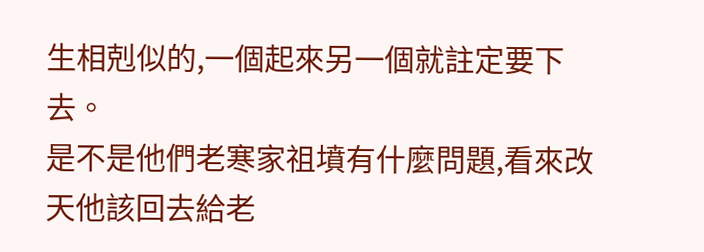生相剋似的,一個起來另一個就註定要下去。
是不是他們老寒家祖墳有什麼問題,看來改天他該回去給老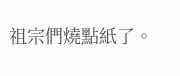祖宗們燒點紙了。